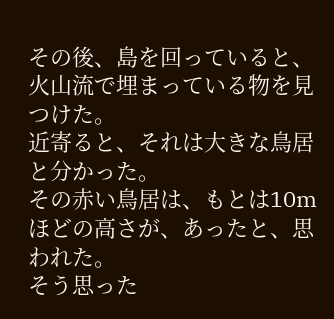その後、島を回っていると、火山流で埋まっている物を見つけた。
近寄ると、それは大きな鳥居と分かった。
その赤い鳥居は、もとは10mほどの高さが、あったと、思われた。
そう思った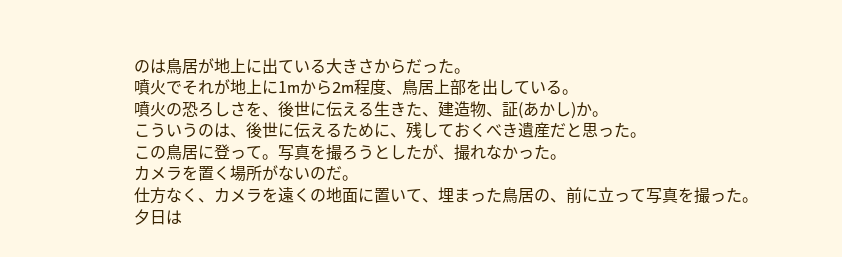のは鳥居が地上に出ている大きさからだった。
噴火でそれが地上に1ⅿから2m程度、鳥居上部を出している。
噴火の恐ろしさを、後世に伝える生きた、建造物、証(あかし)か。
こういうのは、後世に伝えるために、残しておくべき遺産だと思った。
この鳥居に登って。写真を撮ろうとしたが、撮れなかった。
カメラを置く場所がないのだ。
仕方なく、カメラを遠くの地面に置いて、埋まった鳥居の、前に立って写真を撮った。
夕日は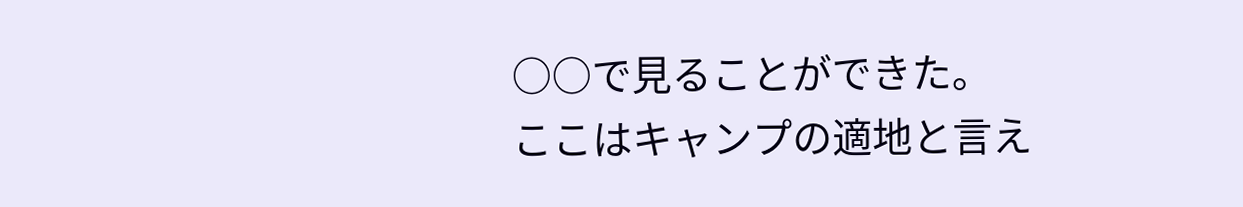○○で見ることができた。
ここはキャンプの適地と言え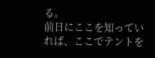る。
前日にここを知っていれば、ここでテントを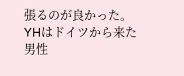張るのが良かった。
YHはドイツから来た男性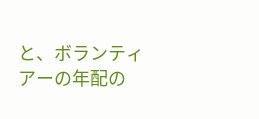と、ボランティアーの年配の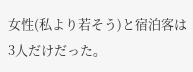女性(私より若そう)と宿泊客は3人だけだった。